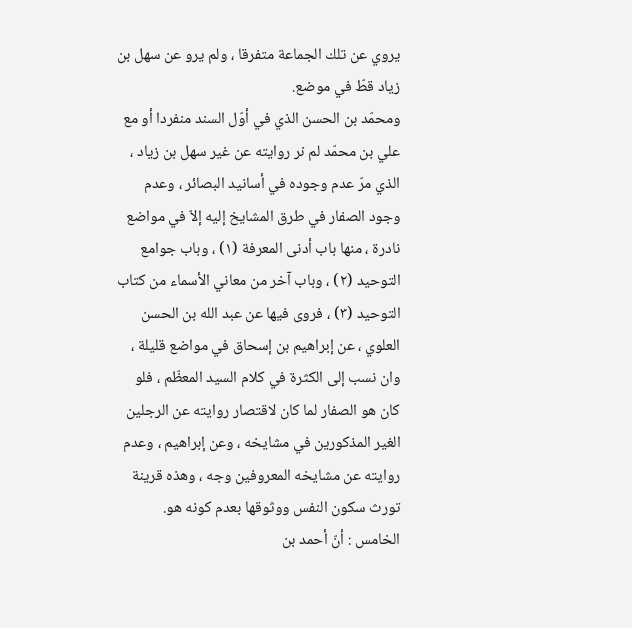يروي عن تلك الجماعة متفرقا ، ولم يرو عن سهل بن زياد قطّ في موضع.
ومحمّد بن الحسن الذي في أوّل السند منفردا أو مع علي بن محمّد لم نر روايته عن غير سهل بن زياد ، الذي مرّ عدم وجوده في أسانيد البصائر ، وعدم وجود الصفار في طرق المشايخ إليه إلاّ في مواضع نادرة ، منها باب أدنى المعرفة (١) ، وباب جوامع التوحيد (٢) ، وباب آخر من معاني الأسماء من كتاب التوحيد (٣) ، فروى فيها عن عبد الله بن الحسن العلوي ، عن إبراهيم بن إسحاق في مواضع قليلة ، وان نسب إلى الكثرة في كلام السيد المعظّم ، فلو كان هو الصفار لما كان لاقتصار روايته عن الرجلين الغير المذكورين في مشايخه ، وعن إبراهيم ، وعدم روايته عن مشايخه المعروفين وجه ، وهذه قرينة تورث سكون النفس ووثوقها بعدم كونه هو.
الخامس : أنّ أحمد بن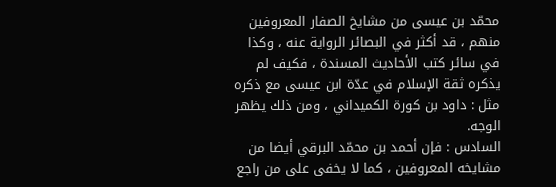محمّد بن عيسى من مشايخ الصفار المعروفين منهم ، قد أكثر في البصائر الرواية عنه ، وكذا في سائر كتب الأحاديث المسندة ، فكيف لم يذكره ثقة الإسلام في عدّة ابن عيسى مع ذكره مثل : داود بن كورة الكميداني ، ومن ذلك يظهر الوجه.
السادس : فإن أحمد بن محمّد البرقي أيضا من مشايخه المعروفين ، كما لا يخفى على من راجع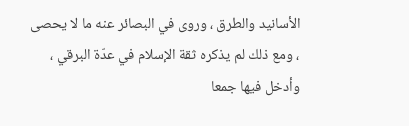الأسانيد والطرق ، وروى في البصائر عنه ما لا يحصى ، ومع ذلك لم يذكره ثقة الإسلام في عدّة البرقي ، وأدخل فيها جمعا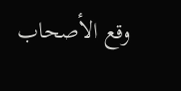وقع الأصحاب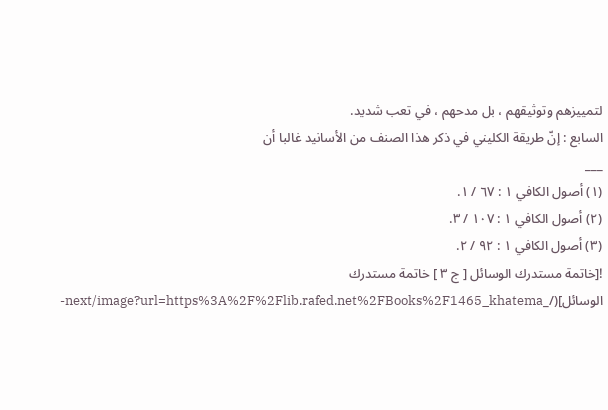لتمييزهم وتوثيقهم ، بل مدحهم ، في تعب شديد.
السابع : إنّ طريقة الكليني في ذكر هذا الصنف من الأسانيد غالبا أن
___
(١) أصول الكافي ١ : ٦٧ / ١.
(٢) أصول الكافي ١ : ١٠٧ / ٣.
(٣) أصول الكافي ١ : ٩٢ / ٢.
![خاتمة مستدرك الوسائل [ ج ٣ ] خاتمة مستدرك الوسائل](/_next/image?url=https%3A%2F%2Flib.rafed.net%2FBooks%2F1465_khatema-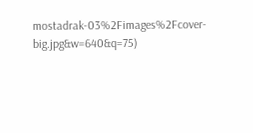mostadrak-03%2Fimages%2Fcover-big.jpg&w=640&q=75)